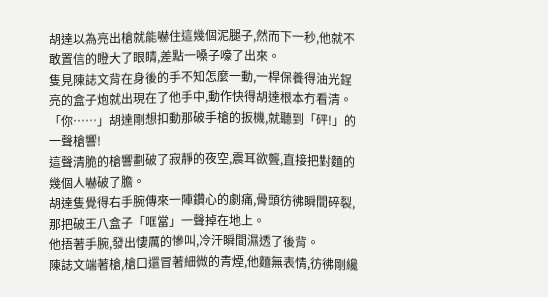胡達以為亮出槍就能嚇住這幾個泥腿子,然而下一秒,他就不敢置信的瞪大了眼睛,差點一嗓子嚎了出來。
隻見陳誌文背在身後的手不知怎麼一動,一桿保養得油光鋥亮的盒子炮就出現在了他手中,動作快得胡達根本冇看清。
「你……」胡達剛想扣動那破手槍的扳機,就聽到「砰!」的一聲槍響!
這聲清脆的槍響劃破了寂靜的夜空,震耳欲聾,直接把對麵的幾個人嚇破了膽。
胡達隻覺得右手腕傳來一陣鑽心的劇痛,骨頭彷彿瞬間碎裂,那把破王八盒子「哐當」一聲掉在地上。
他捂著手腕,發出悽厲的慘叫,冷汗瞬間濕透了後背。
陳誌文端著槍,槍口還冒著細微的青煙,他麵無表情,彷彿剛纔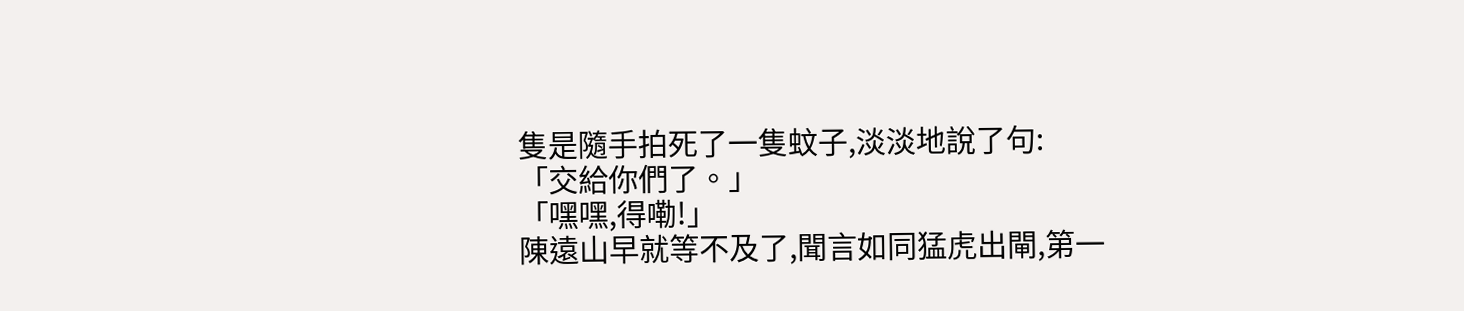隻是隨手拍死了一隻蚊子,淡淡地說了句:
「交給你們了。」
「嘿嘿,得嘞!」
陳遠山早就等不及了,聞言如同猛虎出閘,第一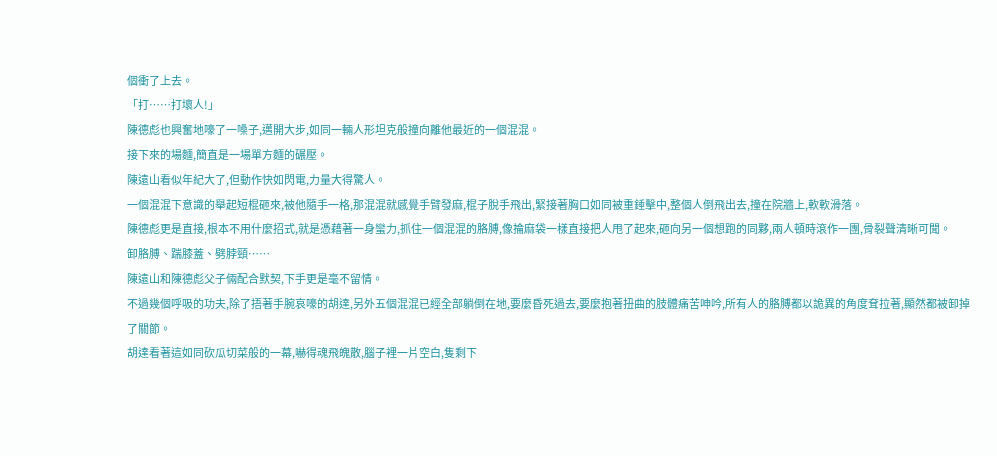個衝了上去。
「打……打壞人!」
陳德彪也興奮地嚎了一嗓子,邁開大步,如同一輛人形坦克般撞向離他最近的一個混混。
接下來的場麵,簡直是一場單方麵的碾壓。
陳遠山看似年紀大了,但動作快如閃電,力量大得驚人。
一個混混下意識的舉起短棍砸來,被他隨手一格,那混混就感覺手臂發麻,棍子脫手飛出,緊接著胸口如同被重錘擊中,整個人倒飛出去,撞在院牆上,軟軟滑落。
陳德彪更是直接,根本不用什麼招式,就是憑藉著一身蠻力,抓住一個混混的胳膊,像掄麻袋一樣直接把人甩了起來,砸向另一個想跑的同夥,兩人頓時滾作一團,骨裂聲清晰可聞。
卸胳膊、踹膝蓋、劈脖頸……
陳遠山和陳德彪父子倆配合默契,下手更是毫不留情。
不過幾個呼吸的功夫,除了捂著手腕哀嚎的胡達,另外五個混混已經全部躺倒在地,要麼昏死過去,要麼抱著扭曲的肢體痛苦呻吟,所有人的胳膊都以詭異的角度耷拉著,顯然都被卸掉了關節。
胡達看著這如同砍瓜切菜般的一幕,嚇得魂飛魄散,腦子裡一片空白,隻剩下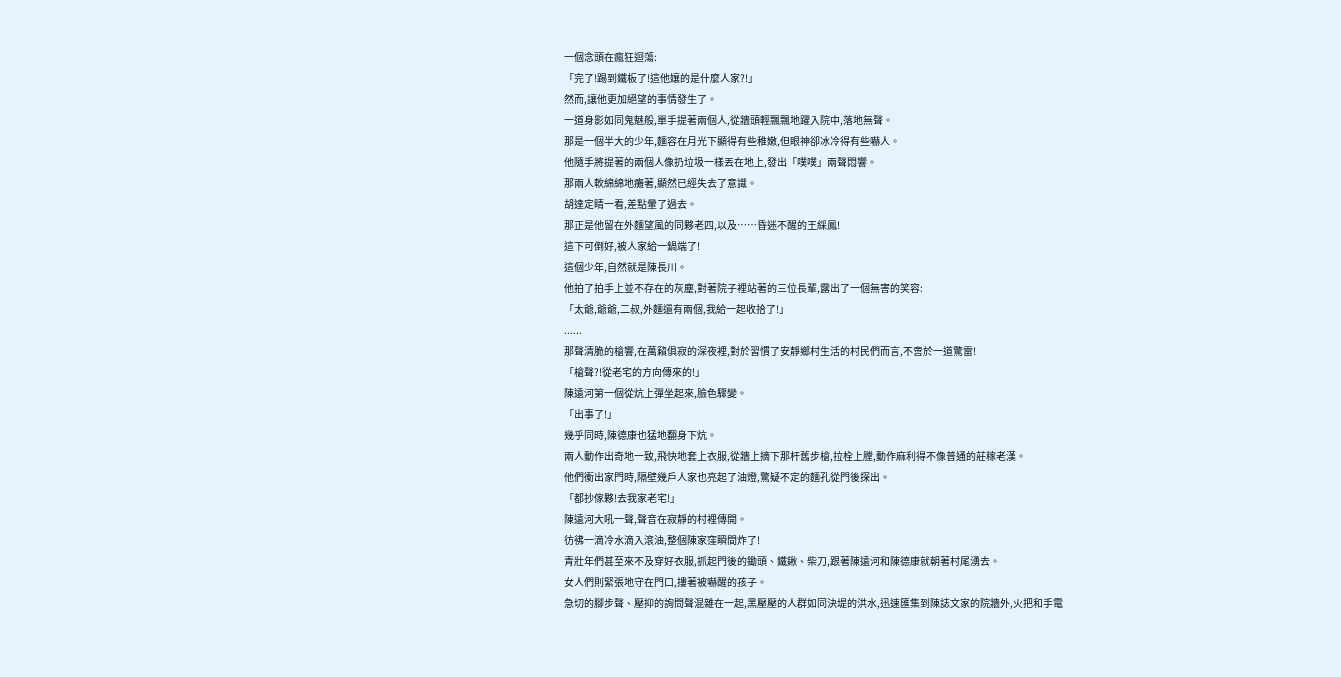一個念頭在瘋狂迴蕩:
「完了!踢到鐵板了!這他孃的是什麼人家?!」
然而,讓他更加絕望的事情發生了。
一道身影如同鬼魅般,單手提著兩個人,從牆頭輕飄飄地躍入院中,落地無聲。
那是一個半大的少年,麵容在月光下顯得有些稚嫩,但眼神卻冰冷得有些嚇人。
他隨手將提著的兩個人像扔垃圾一樣丟在地上,發出「噗噗」兩聲悶響。
那兩人軟綿綿地癱著,顯然已經失去了意識。
胡達定睛一看,差點暈了過去。
那正是他留在外麵望風的同夥老四,以及……昏迷不醒的王綵鳳!
這下可倒好,被人家給一鍋端了!
這個少年,自然就是陳長川。
他拍了拍手上並不存在的灰塵,對著院子裡站著的三位長輩,露出了一個無害的笑容:
「太爺,爺爺,二叔,外麵還有兩個,我給一起收拾了!」
......
那聲清脆的槍響,在萬籟俱寂的深夜裡,對於習慣了安靜鄉村生活的村民們而言,不啻於一道驚雷!
「槍聲?!從老宅的方向傳來的!」
陳遠河第一個從炕上彈坐起來,臉色驟變。
「出事了!」
幾乎同時,陳德康也猛地翻身下炕。
兩人動作出奇地一致,飛快地套上衣服,從牆上摘下那杆舊步槍,拉栓上膛,動作麻利得不像普通的莊稼老漢。
他們衝出家門時,隔壁幾戶人家也亮起了油燈,驚疑不定的麵孔從門後探出。
「都抄傢夥!去我家老宅!」
陳遠河大吼一聲,聲音在寂靜的村裡傳開。
彷彿一滴冷水滴入滾油,整個陳家窪瞬間炸了!
青壯年們甚至來不及穿好衣服,抓起門後的鋤頭、鐵鍬、柴刀,跟著陳遠河和陳德康就朝著村尾湧去。
女人們則緊張地守在門口,摟著被嚇醒的孩子。
急切的腳步聲、壓抑的詢問聲混雜在一起,黑壓壓的人群如同決堤的洪水,迅速匯集到陳誌文家的院牆外,火把和手電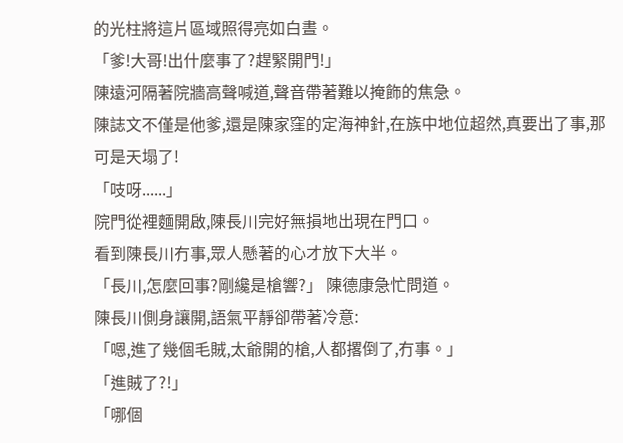的光柱將這片區域照得亮如白晝。
「爹!大哥!出什麼事了?趕緊開門!」
陳遠河隔著院牆高聲喊道,聲音帶著難以掩飾的焦急。
陳誌文不僅是他爹,還是陳家窪的定海神針,在族中地位超然,真要出了事,那可是天塌了!
「吱呀......」
院門從裡麵開啟,陳長川完好無損地出現在門口。
看到陳長川冇事,眾人懸著的心才放下大半。
「長川,怎麼回事?剛纔是槍響?」 陳德康急忙問道。
陳長川側身讓開,語氣平靜卻帶著冷意:
「嗯,進了幾個毛賊,太爺開的槍,人都撂倒了,冇事。」
「進賊了?!」
「哪個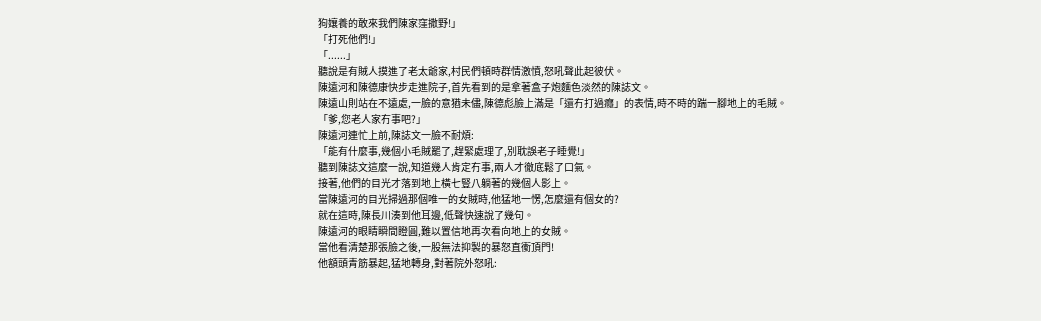狗孃養的敢來我們陳家窪撒野!」
「打死他們!」
「......」
聽說是有賊人摸進了老太爺家,村民們頓時群情激憤,怒吼聲此起彼伏。
陳遠河和陳德康快步走進院子,首先看到的是拿著盒子炮麵色淡然的陳誌文。
陳遠山則站在不遠處,一臉的意猶未儘,陳德彪臉上滿是「還冇打過癮」的表情,時不時的踹一腳地上的毛賊。
「爹,您老人家冇事吧?」
陳遠河連忙上前,陳誌文一臉不耐煩:
「能有什麼事,幾個小毛賊罷了,趕緊處理了,別耽誤老子睡覺!」
聽到陳誌文這麼一說,知道幾人肯定冇事,兩人才徹底鬆了口氣。
接著,他們的目光才落到地上橫七豎八躺著的幾個人影上。
當陳遠河的目光掃過那個唯一的女賊時,他猛地一愣,怎麼還有個女的?
就在這時,陳長川湊到他耳邊,低聲快速說了幾句。
陳遠河的眼睛瞬間瞪圓,難以置信地再次看向地上的女賊。
當他看清楚那張臉之後,一股無法抑製的暴怒直衝頂門!
他額頭青筋暴起,猛地轉身,對著院外怒吼: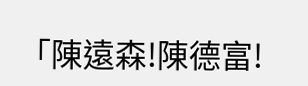「陳遠森!陳德富!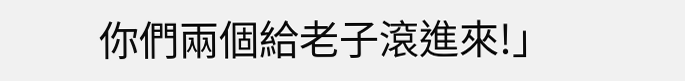你們兩個給老子滾進來!」